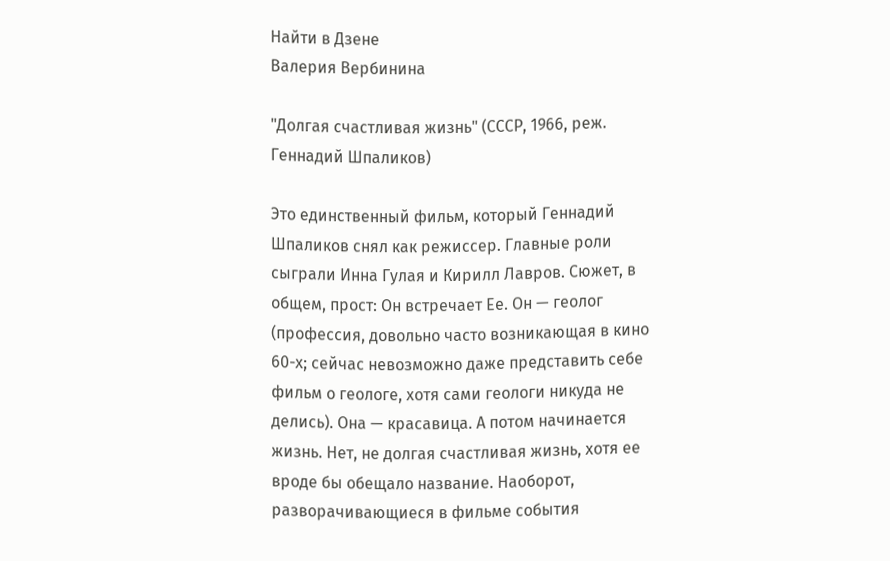Найти в Дзене
Валерия Вербинина

"Долгая счастливая жизнь" (СССР, 1966, реж. Геннадий Шпаликов)

Это единственный фильм, который Геннадий Шпаликов снял как режиссер. Главные роли сыграли Инна Гулая и Кирилл Лавров. Сюжет, в общем, прост: Он встречает Ее. Он — геолог (профессия, довольно часто возникающая в кино 60-х; сейчас невозможно даже представить себе фильм о геологе, хотя сами геологи никуда не делись). Она — красавица. А потом начинается жизнь. Нет, не долгая счастливая жизнь, хотя ее вроде бы обещало название. Наоборот, разворачивающиеся в фильме события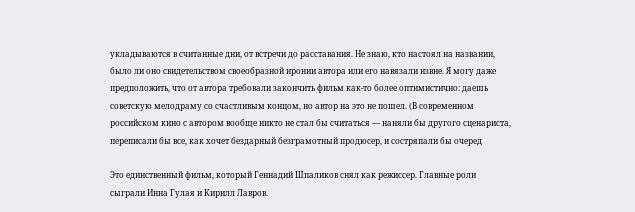укладываются в считанные дни, от встречи до расставания. Не знаю, кто настоял на названии, было ли оно свидетельством своеобразной иронии автора или его навязали извне. Я могу даже предположить, что от автора требовали закончить фильм как-то более оптимистично: даешь советскую мелодраму со счастливым концом, но автор на это не пошел. (В современном российском кино с автором вообще никто не стал бы считаться — наняли бы другого сценариста, переписали бы все, как хочет бездарный безграмотный продюсер, и состряпали бы очеред

Это единственный фильм, который Геннадий Шпаликов снял как режиссер. Главные роли сыграли Инна Гулая и Кирилл Лавров.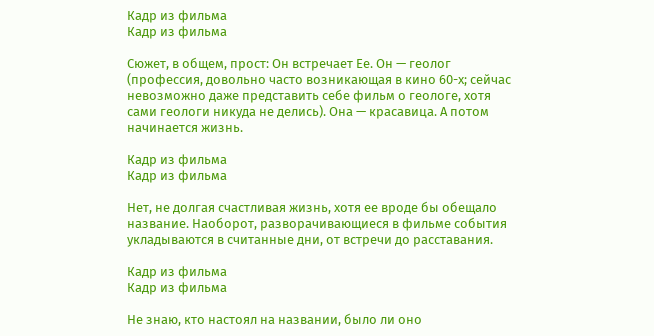Кадр из фильма
Кадр из фильма

Сюжет, в общем, прост: Он встречает Ее. Он — геолог (профессия, довольно часто возникающая в кино 60-х; сейчас невозможно даже представить себе фильм о геологе, хотя сами геологи никуда не делись). Она — красавица. А потом начинается жизнь.

Кадр из фильма
Кадр из фильма

Нет, не долгая счастливая жизнь, хотя ее вроде бы обещало название. Наоборот, разворачивающиеся в фильме события укладываются в считанные дни, от встречи до расставания.

Кадр из фильма
Кадр из фильма

Не знаю, кто настоял на названии, было ли оно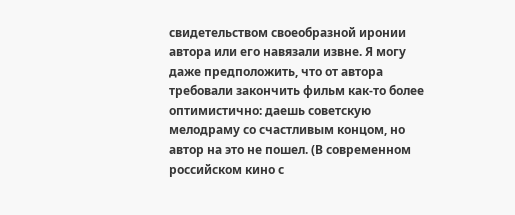свидетельством своеобразной иронии автора или его навязали извне. Я могу даже предположить, что от автора требовали закончить фильм как-то более оптимистично: даешь советскую мелодраму со счастливым концом, но автор на это не пошел. (В современном российском кино с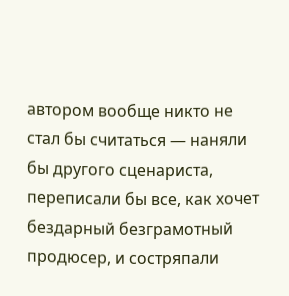автором вообще никто не стал бы считаться — наняли бы другого сценариста, переписали бы все, как хочет бездарный безграмотный продюсер, и состряпали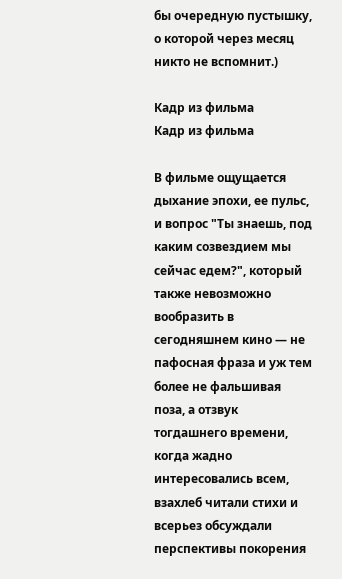бы очередную пустышку, о которой через месяц никто не вспомнит.)

Кадр из фильма
Кадр из фильма

В фильме ощущается дыхание эпохи, ее пульс, и вопрос "Ты знаешь, под каким созвездием мы сейчас едем?", который также невозможно вообразить в сегодняшнем кино — не пафосная фраза и уж тем более не фальшивая поза, а отзвук тогдашнего времени, когда жадно интересовались всем, взахлеб читали стихи и всерьез обсуждали перспективы покорения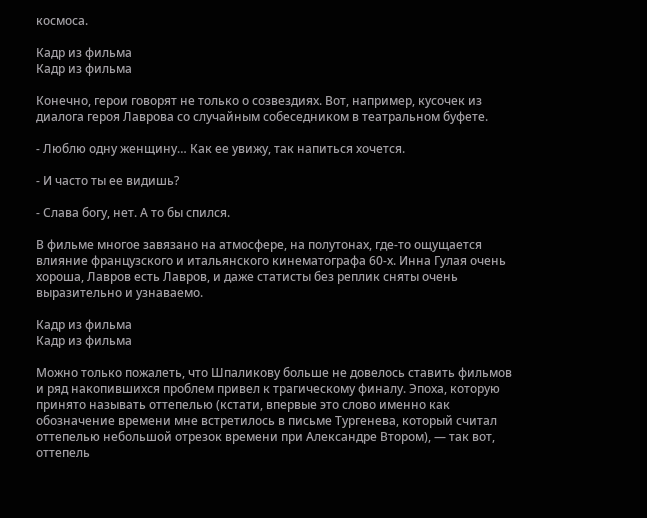космоса.

Кадр из фильма
Кадр из фильма

Конечно, герои говорят не только о созвездиях. Вот, например, кусочек из диалога героя Лаврова со случайным собеседником в театральном буфете.

- Люблю одну женщину… Как ее увижу, так напиться хочется.

- И часто ты ее видишь?

- Слава богу, нет. А то бы спился.

В фильме многое завязано на атмосфере, на полутонах, где-то ощущается влияние французского и итальянского кинематографа 60-х. Инна Гулая очень хороша, Лавров есть Лавров, и даже статисты без реплик сняты очень выразительно и узнаваемо.

Кадр из фильма
Кадр из фильма

Можно только пожалеть, что Шпаликову больше не довелось ставить фильмов и ряд накопившихся проблем привел к трагическому финалу. Эпоха, которую принято называть оттепелью (кстати, впервые это слово именно как обозначение времени мне встретилось в письме Тургенева, который считал оттепелью небольшой отрезок времени при Александре Втором), — так вот, оттепель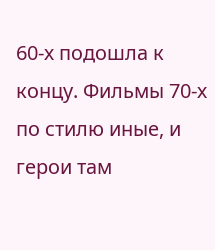60-х подошла к концу. Фильмы 70-х по стилю иные, и герои там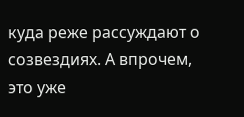куда реже рассуждают о созвездиях. А впрочем, это уже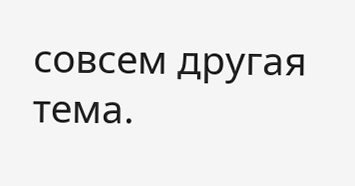совсем другая тема.